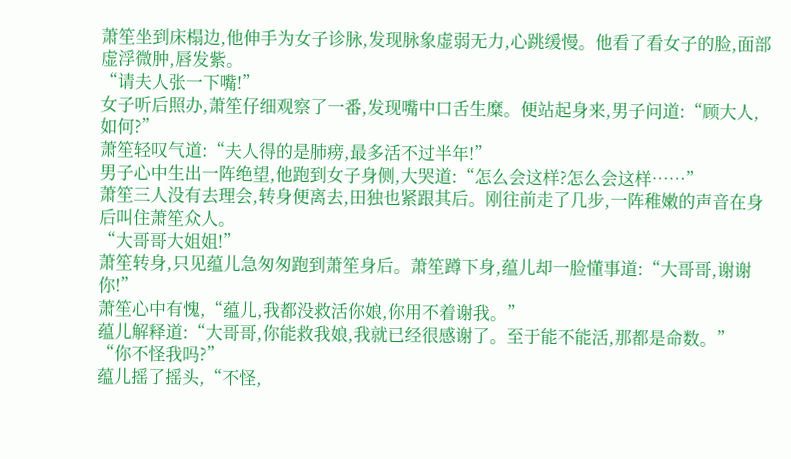萧笙坐到床榻边,他伸手为女子诊脉,发现脉象虚弱无力,心跳缓慢。他看了看女子的脸,面部虚浮微肿,唇发紫。
“请夫人张一下嘴!”
女子听后照办,萧笙仔细观察了一番,发现嘴中口舌生糜。便站起身来,男子问道:“顾大人,如何?”
萧笙轻叹气道:“夫人得的是肺痨,最多活不过半年!”
男子心中生出一阵绝望,他跑到女子身侧,大哭道:“怎么会这样?怎么会这样……”
萧笙三人没有去理会,转身便离去,田独也紧跟其后。刚往前走了几步,一阵稚嫩的声音在身后叫住萧笙众人。
“大哥哥大姐姐!”
萧笙转身,只见蕴儿急匆匆跑到萧笙身后。萧笙蹲下身,蕴儿却一脸懂事道:“大哥哥,谢谢你!”
萧笙心中有愧,“蕴儿,我都没救活你娘,你用不着谢我。”
蕴儿解释道:“大哥哥,你能救我娘,我就已经很感谢了。至于能不能活,那都是命数。”
“你不怪我吗?”
蕴儿摇了摇头,“不怪,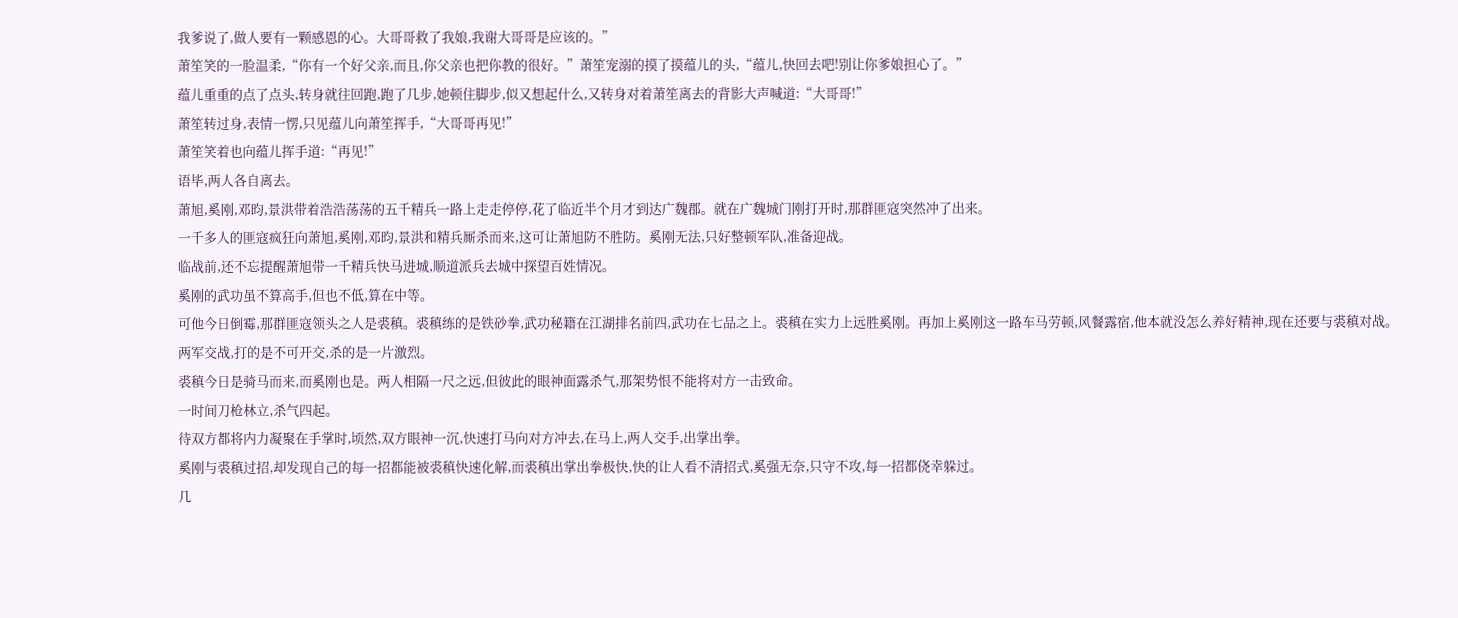我爹说了,做人要有一颗感恩的心。大哥哥救了我娘,我谢大哥哥是应该的。”
萧笙笑的一脸温柔,“你有一个好父亲,而且,你父亲也把你教的很好。”萧笙宠溺的摸了摸蕴儿的头,“蕴儿,快回去吧!别让你爹娘担心了。”
蕴儿重重的点了点头,转身就往回跑,跑了几步,她顿住脚步,似又想起什么,又转身对着萧笙离去的背影大声喊道:“大哥哥!”
萧笙转过身,表情一愣,只见蕴儿向萧笙挥手,“大哥哥再见!”
萧笙笑着也向蕴儿挥手道:“再见!”
语毕,两人各自离去。
萧旭,奚刚,邓昀,景洪带着浩浩荡荡的五千精兵一路上走走停停,花了临近半个月才到达广魏郡。就在广魏城门刚打开时,那群匪寇突然冲了出来。
一千多人的匪寇疯狂向萧旭,奚刚,邓昀,景洪和精兵厮杀而来,这可让萧旭防不胜防。奚刚无法,只好整顿军队,准备迎战。
临战前,还不忘提醒萧旭带一千精兵快马进城,顺道派兵去城中探望百姓情况。
奚刚的武功虽不算高手,但也不低,算在中等。
可他今日倒霉,那群匪寇领头之人是裘稹。裘稹练的是铁砂拳,武功秘籍在江湖排名前四,武功在七品之上。裘稹在实力上远胜奚刚。再加上奚刚这一路车马劳顿,风餐露宿,他本就没怎么养好精神,现在还要与裘稹对战。
两军交战,打的是不可开交,杀的是一片激烈。
裘稹今日是骑马而来,而奚刚也是。两人相隔一尺之远,但彼此的眼神面露杀气,那架势恨不能将对方一击致命。
一时间刀枪林立,杀气四起。
待双方都将内力凝聚在手掌时,顷然,双方眼神一沉,快速打马向对方冲去,在马上,两人交手,出掌出拳。
奚刚与裘稹过招,却发现自己的每一招都能被裘稹快速化解,而裘稹出掌出拳极快,快的让人看不清招式,奚强无奈,只守不攻,每一招都侥幸躲过。
几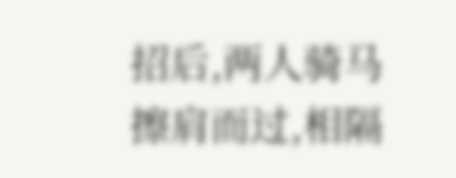招后,两人骑马擦肩而过,相隔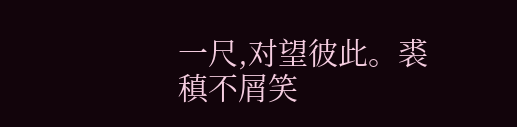一尺,对望彼此。裘稹不屑笑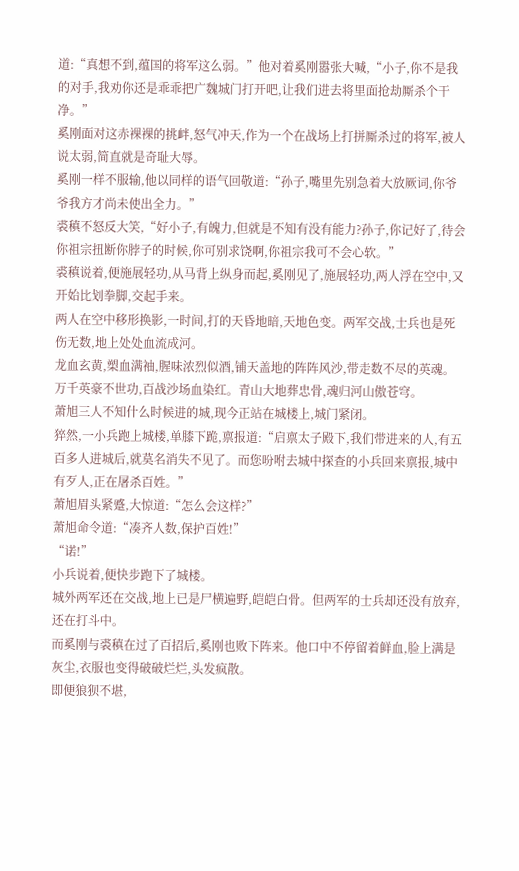道:“真想不到,蕴国的将军这么弱。”他对着奚刚嚣张大喊,“小子,你不是我的对手,我劝你还是乖乖把广魏城门打开吧,让我们进去将里面抢劫厮杀个干净。”
奚刚面对这赤裸裸的挑衅,怒气冲天,作为一个在战场上打拼厮杀过的将军,被人说太弱,简直就是奇耻大辱。
奚刚一样不服输,他以同样的语气回敬道:“孙子,嘴里先别急着大放厥词,你爷爷我方才尚未使出全力。”
裘稹不怒反大笑,“好小子,有魄力,但就是不知有没有能力?孙子,你记好了,待会你祖宗扭断你脖子的时候,你可别求饶啊,你祖宗我可不会心软。”
裘稹说着,便施展轻功,从马背上纵身而起,奚刚见了,施展轻功,两人浮在空中,又开始比划拳脚,交起手来。
两人在空中移形换影,一时间,打的天昏地暗,天地色变。两军交战,士兵也是死伤无数,地上处处血流成河。
龙血玄黄,槊血满袖,腥味浓烈似酒,铺天盖地的阵阵风沙,带走数不尽的英魂。
万千英豪不世功,百战沙场血染红。青山大地葬忠骨,魂归河山傲苍穹。
萧旭三人不知什么时候进的城,现今正站在城楼上,城门紧闭。
猝然,一小兵跑上城楼,单膝下跪,禀报道:“启禀太子殿下,我们带进来的人,有五百多人进城后,就莫名消失不见了。而您吩咐去城中探查的小兵回来禀报,城中有歹人,正在屠杀百姓。”
萧旭眉头紧蹙,大惊道:“怎么会这样?”
萧旭命令道:“凑齐人数,保护百姓!”
“诺!”
小兵说着,便快步跑下了城楼。
城外两军还在交战,地上已是尸横遍野,皑皑白骨。但两军的士兵却还没有放弃,还在打斗中。
而奚刚与裘稹在过了百招后,奚刚也败下阵来。他口中不停留着鲜血,脸上满是灰尘,衣服也变得破破烂烂,头发疯散。
即便狼狈不堪,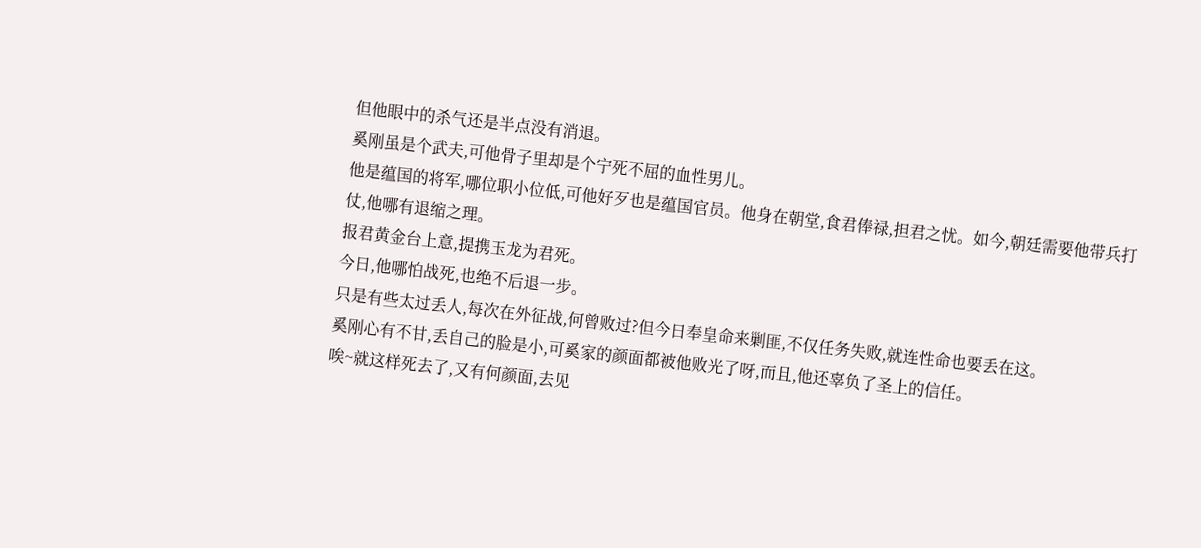但他眼中的杀气还是半点没有消退。
奚刚虽是个武夫,可他骨子里却是个宁死不屈的血性男儿。
他是蕴国的将军,哪位职小位低,可他好歹也是蕴国官员。他身在朝堂,食君俸禄,担君之忧。如今,朝廷需要他带兵打仗,他哪有退缩之理。
报君黄金台上意,提携玉龙为君死。
今日,他哪怕战死,也绝不后退一步。
只是有些太过丢人,每次在外征战,何曾败过?但今日奉皇命来剿匪,不仅任务失败,就连性命也要丢在这。
奚刚心有不甘,丢自己的脸是小,可奚家的颜面都被他败光了呀,而且,他还辜负了圣上的信任。
唉~就这样死去了,又有何颜面,去见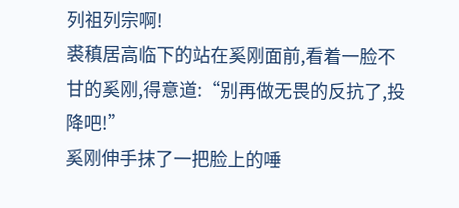列祖列宗啊!
裘稹居高临下的站在奚刚面前,看着一脸不甘的奚刚,得意道:“别再做无畏的反抗了,投降吧!”
奚刚伸手抹了一把脸上的唾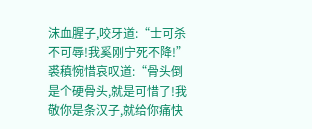沫血腥子,咬牙道:“士可杀不可辱!我奚刚宁死不降!”
裘稹惋惜哀叹道:“骨头倒是个硬骨头,就是可惜了!我敬你是条汉子,就给你痛快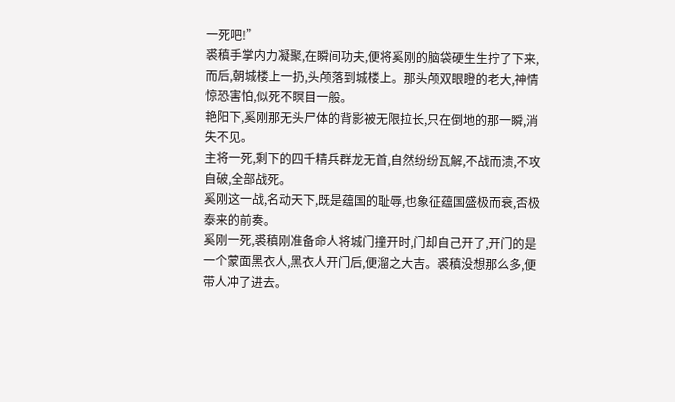一死吧!”
裘稹手掌内力凝聚,在瞬间功夫,便将奚刚的脑袋硬生生拧了下来,而后,朝城楼上一扔,头颅落到城楼上。那头颅双眼瞪的老大,神情惊恐害怕,似死不瞑目一般。
艳阳下,奚刚那无头尸体的背影被无限拉长,只在倒地的那一瞬,消失不见。
主将一死,剩下的四千精兵群龙无首,自然纷纷瓦解,不战而溃,不攻自破,全部战死。
奚刚这一战,名动天下,既是蕴国的耻辱,也象征蕴国盛极而衰,否极泰来的前奏。
奚刚一死,裘稹刚准备命人将城门撞开时,门却自己开了,开门的是一个蒙面黑衣人,黑衣人开门后,便溜之大吉。裘稹没想那么多,便带人冲了进去。